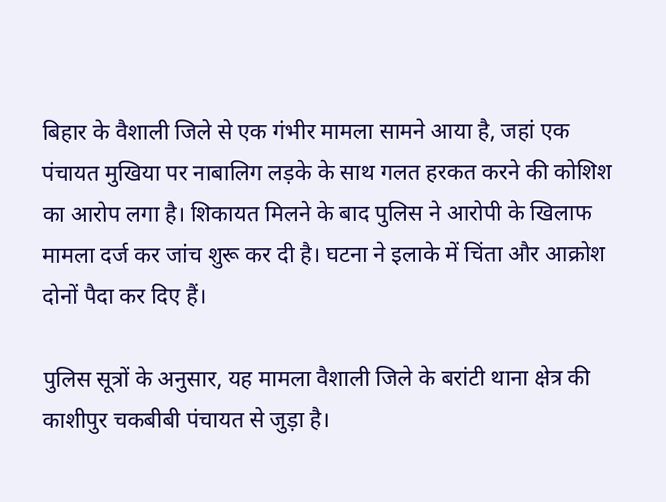बिहार के वैशाली जिले से एक गंभीर मामला सामने आया है, जहां एक पंचायत मुखिया पर नाबालिग लड़के के साथ गलत हरकत करने की कोशिश का आरोप लगा है। शिकायत मिलने के बाद पुलिस ने आरोपी के खिलाफ मामला दर्ज कर जांच शुरू कर दी है। घटना ने इलाके में चिंता और आक्रोश दोनों पैदा कर दिए हैं।

पुलिस सूत्रों के अनुसार, यह मामला वैशाली जिले के बरांटी थाना क्षेत्र की काशीपुर चकबीबी पंचायत से जुड़ा है।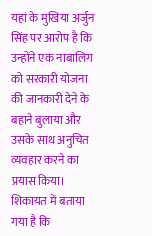यहां के मुखिया अर्जुन सिंह पर आरोप है कि उन्होंने एक नाबालिग को सरकारी योजना की जानकारी देने के बहाने बुलाया और उसके साथ अनुचित व्यवहार करने का प्रयास किया।
शिकायत में बताया गया है कि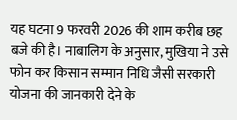यह घटना 9 फरवरी 2026 की शाम करीब छह बजे की है। नाबालिग के अनुसार, मुखिया ने उसे फोन कर किसान सम्मान निधि जैसी सरकारी योजना की जानकारी देने के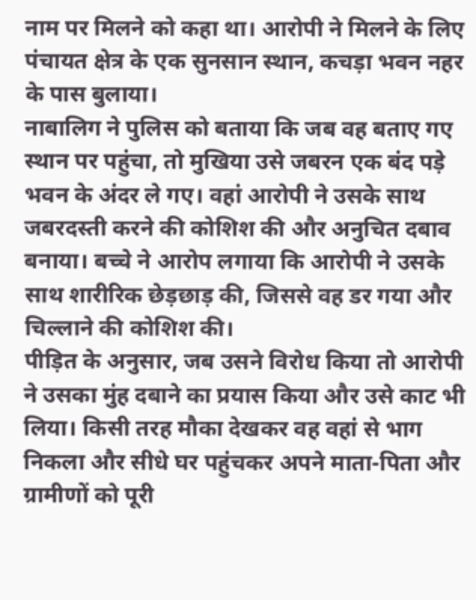नाम पर मिलने को कहा था। आरोपी ने मिलने के लिए पंचायत क्षेत्र के एक सुनसान स्थान, कचड़ा भवन नहर के पास बुलाया।
नाबालिग ने पुलिस को बताया कि जब वह बताए गए स्थान पर पहुंचा, तो मुखिया उसे जबरन एक बंद पड़े भवन के अंदर ले गए। वहां आरोपी ने उसके साथ जबरदस्ती करने की कोशिश की और अनुचित दबाव बनाया। बच्चे ने आरोप लगाया कि आरोपी ने उसके साथ शारीरिक छेड़छाड़ की, जिससे वह डर गया और चिल्लाने की कोशिश की।
पीड़ित के अनुसार, जब उसने विरोध किया तो आरोपी ने उसका मुंह दबाने का प्रयास किया और उसे काट भी लिया। किसी तरह मौका देखकर वह वहां से भाग निकला और सीधे घर पहुंचकर अपने माता-पिता और ग्रामीणों को पूरी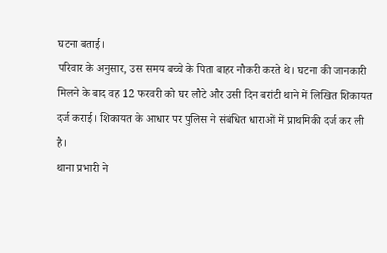घटना बताई।
परिवार के अनुसार, उस समय बच्चे के पिता बाहर नौकरी करते थे। घटना की जानकारी मिलने के बाद वह 12 फरवरी को घर लौटे और उसी दिन बरांटी थाने में लिखित शिकायत दर्ज कराई। शिकायत के आधार पर पुलिस ने संबंधित धाराओं में प्राथमिकी दर्ज कर ली है।
थाना प्रभारी ने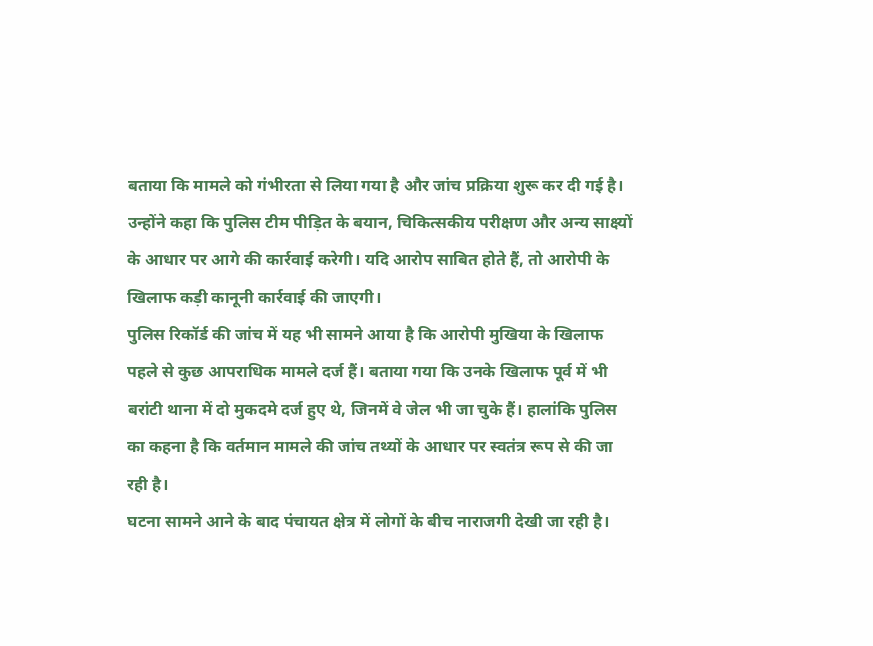बताया कि मामले को गंभीरता से लिया गया है और जांच प्रक्रिया शुरू कर दी गई है। उन्होंने कहा कि पुलिस टीम पीड़ित के बयान, चिकित्सकीय परीक्षण और अन्य साक्ष्यों के आधार पर आगे की कार्रवाई करेगी। यदि आरोप साबित होते हैं, तो आरोपी के खिलाफ कड़ी कानूनी कार्रवाई की जाएगी।
पुलिस रिकॉर्ड की जांच में यह भी सामने आया है कि आरोपी मुखिया के खिलाफ पहले से कुछ आपराधिक मामले दर्ज हैं। बताया गया कि उनके खिलाफ पूर्व में भी बरांटी थाना में दो मुकदमे दर्ज हुए थे, जिनमें वे जेल भी जा चुके हैं। हालांकि पुलिस का कहना है कि वर्तमान मामले की जांच तथ्यों के आधार पर स्वतंत्र रूप से की जा रही है।
घटना सामने आने के बाद पंचायत क्षेत्र में लोगों के बीच नाराजगी देखी जा रही है।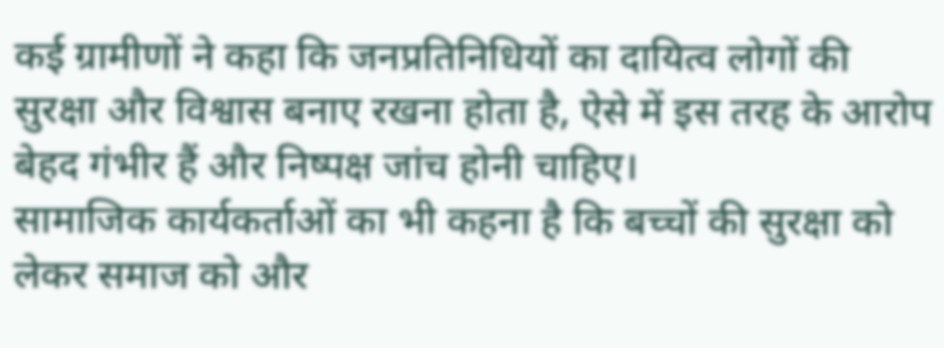कई ग्रामीणों ने कहा कि जनप्रतिनिधियों का दायित्व लोगों की सुरक्षा और विश्वास बनाए रखना होता है, ऐसे में इस तरह के आरोप बेहद गंभीर हैं और निष्पक्ष जांच होनी चाहिए।
सामाजिक कार्यकर्ताओं का भी कहना है कि बच्चों की सुरक्षा को लेकर समाज को और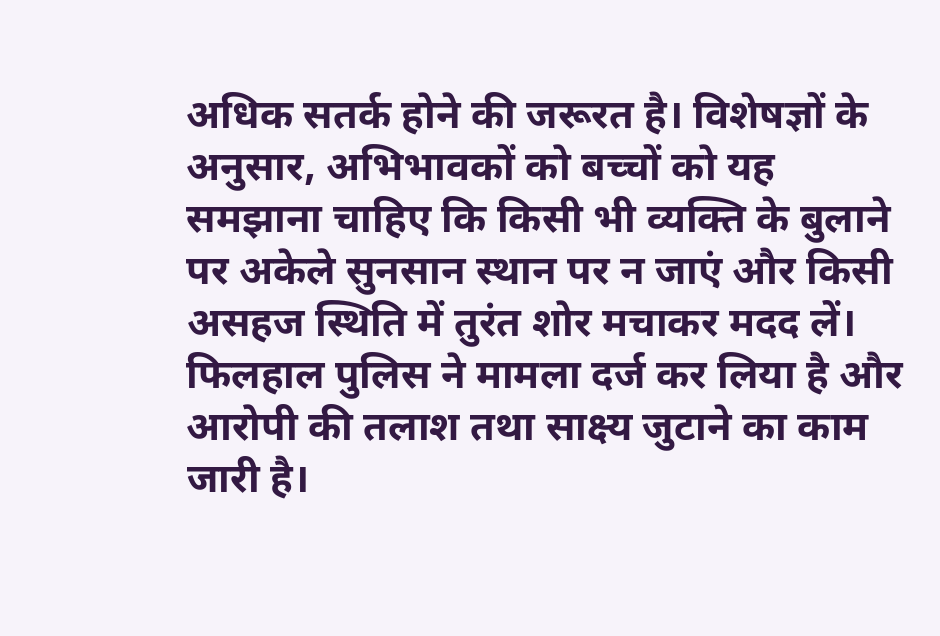अधिक सतर्क होने की जरूरत है। विशेषज्ञों के अनुसार, अभिभावकों को बच्चों को यह समझाना चाहिए कि किसी भी व्यक्ति के बुलाने पर अकेले सुनसान स्थान पर न जाएं और किसी असहज स्थिति में तुरंत शोर मचाकर मदद लें।
फिलहाल पुलिस ने मामला दर्ज कर लिया है और आरोपी की तलाश तथा साक्ष्य जुटाने का काम जारी है।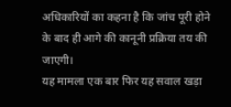अधिकारियों का कहना है कि जांच पूरी होने के बाद ही आगे की कानूनी प्रक्रिया तय की जाएगी।
यह मामला एक बार फिर यह सवाल खड़ा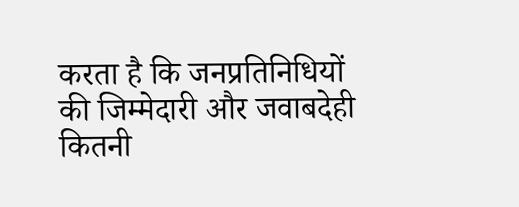करता है कि जनप्रतिनिधियों की जिम्मेदारी और जवाबदेही कितनी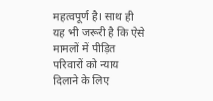महत्वपूर्ण है। साथ ही यह भी जरूरी है कि ऐसे मामलों में पीड़ित परिवारों को न्याय दिलाने के लिए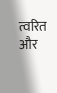त्वरित और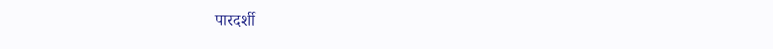पारदर्शी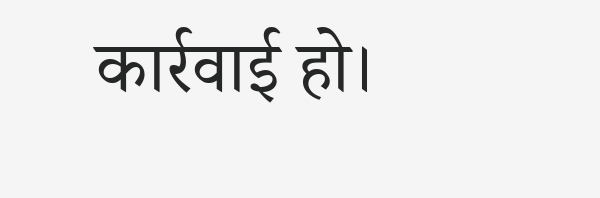कार्रवाई हो।